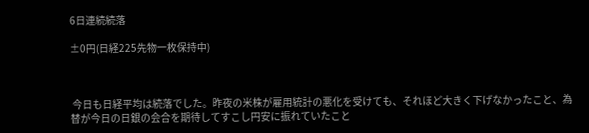6日連続続落

±0円(日経225先物一枚保持中)



 今日も日経平均は続落でした。昨夜の米株が雇用統計の悪化を受けても、それほど大きく下げなかったこと、為替が今日の日銀の会合を期待してすこし円安に振れていたこと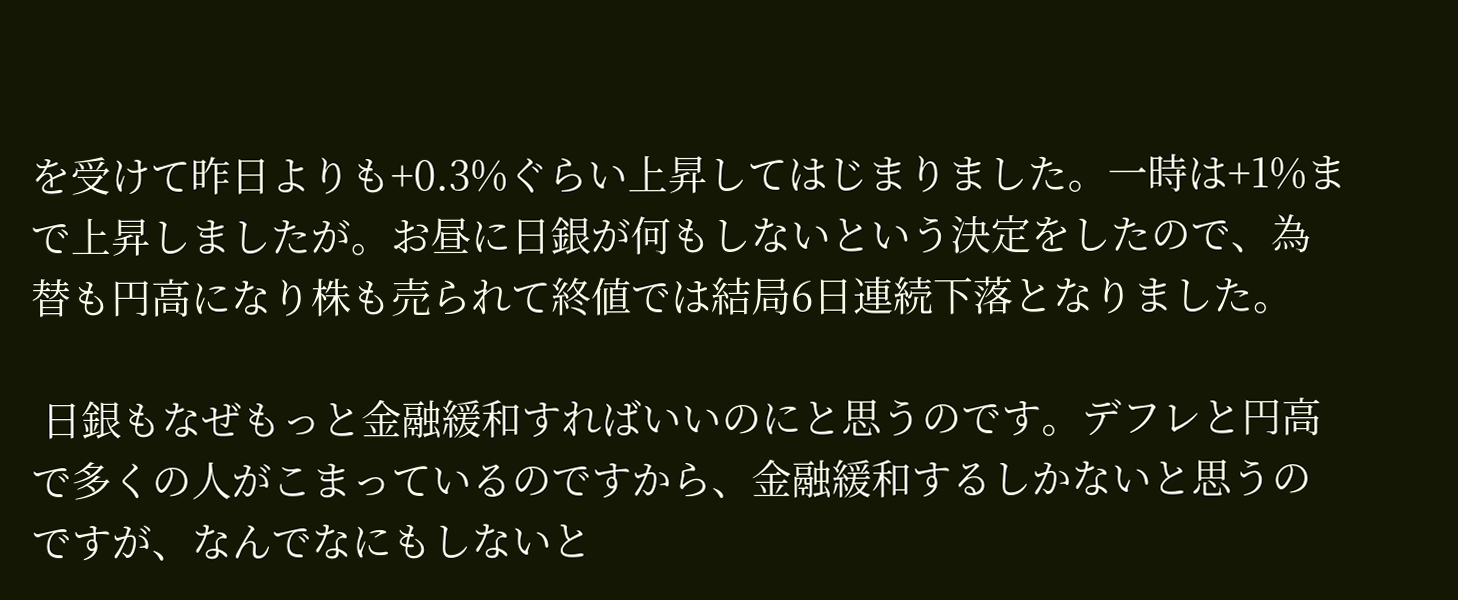を受けて昨日よりも+0.3%ぐらい上昇してはじまりました。一時は+1%まで上昇しましたが。お昼に日銀が何もしないという決定をしたので、為替も円高になり株も売られて終値では結局6日連続下落となりました。

 日銀もなぜもっと金融緩和すればいいのにと思うのです。デフレと円高で多くの人がこまっているのですから、金融緩和するしかないと思うのですが、なんでなにもしないと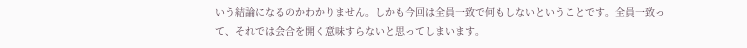いう結論になるのかわかりません。しかも今回は全員一致で何もしないということです。全員一致って、それでは会合を開く意味すらないと思ってしまいます。